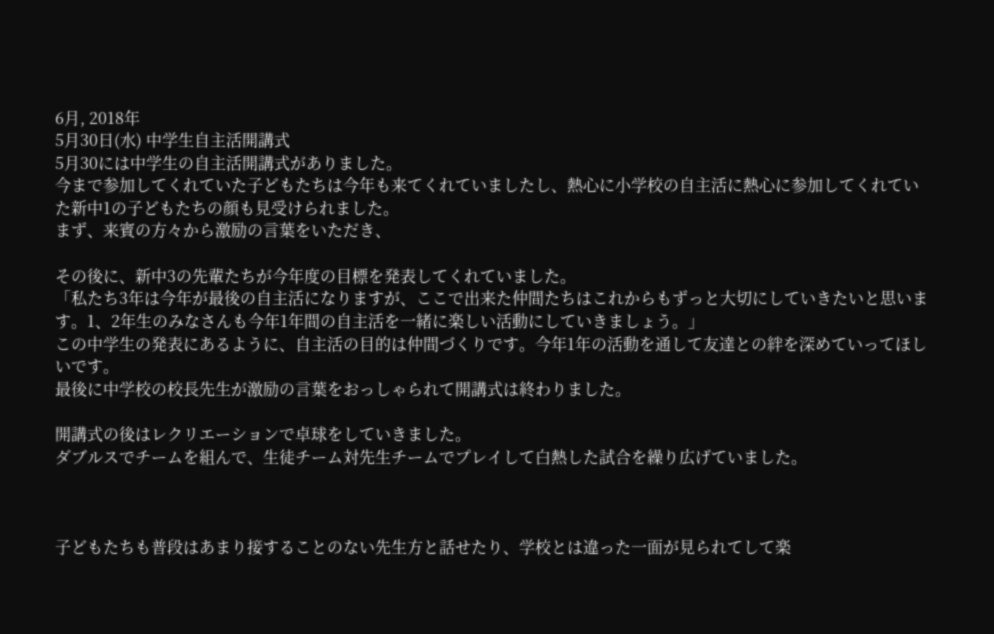6月, 2018年
5月30日(水) 中学生自主活開講式
5月30には中学生の自主活開講式がありました。
今まで参加してくれていた子どもたちは今年も来てくれていましたし、熱心に小学校の自主活に熱心に参加してくれていた新中1の子どもたちの顔も見受けられました。
まず、来賓の方々から激励の言葉をいただき、

その後に、新中3の先輩たちが今年度の目標を発表してくれていました。
「私たち3年は今年が最後の自主活になりますが、ここで出来た仲間たちはこれからもずっと大切にしていきたいと思います。1、2年生のみなさんも今年1年間の自主活を一緒に楽しい活動にしていきましょう。」
この中学生の発表にあるように、自主活の目的は仲間づくりです。今年1年の活動を通して友達との絆を深めていってほしいです。
最後に中学校の校長先生が激励の言葉をおっしゃられて開講式は終わりました。

開講式の後はレクリエーションで卓球をしていきました。
ダブルスでチームを組んで、生徒チーム対先生チームでプレイして白熱した試合を繰り広げていました。



子どもたちも普段はあまり接することのない先生方と話せたり、学校とは違った一面が見られてして楽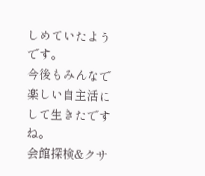しめていたようです。
今後もみんなで楽しい自主活にして生きたですね。
会館探検&クサ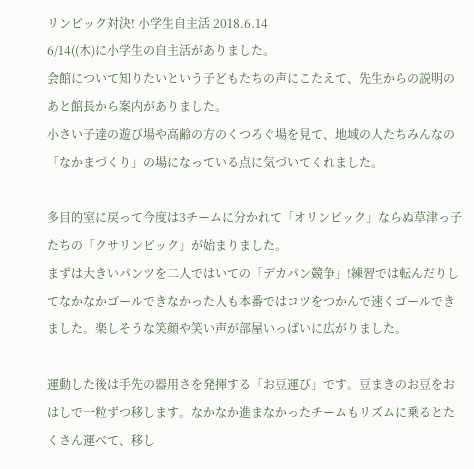リンピック対決! 小学生自主活 2018.6.14
6/14((木)に小学生の自主活がありました。
会館について知りたいという子どもたちの声にこたえて、先生からの説明のあと館長から案内がありました。
小さい子達の遊び場や高齢の方のくつろぐ場を見て、地域の人たちみんなの「なかまづくり」の場になっている点に気づいてくれました。

多目的室に戻って今度は3チームに分かれて「オリンピック」ならぬ草津っ子たちの「クサリンピック」が始まりました。
まずは大きいパンツを二人ではいての「デカパン競争」!練習では転んだりしてなかなかゴールできなかった人も本番ではコツをつかんで速くゴールできました。楽しそうな笑顔や笑い声が部屋いっぱいに広がりました。

運動した後は手先の器用さを発揮する「お豆運び」です。豆まきのお豆をおはしで一粒ずつ移します。なかなか進まなかったチームもリズムに乗るとたくさん運べて、移し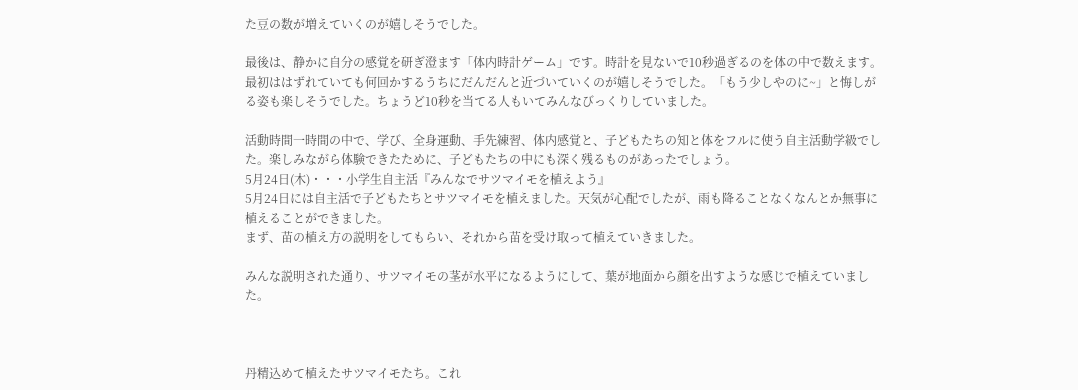た豆の数が増えていくのが嬉しそうでした。

最後は、静かに自分の感覚を研ぎ澄ます「体内時計ゲーム」です。時計を見ないで10秒過ぎるのを体の中で数えます。最初ははずれていても何回かするうちにだんだんと近づいていくのが嬉しそうでした。「もう少しやのに~」と悔しがる姿も楽しそうでした。ちょうど10秒を当てる人もいてみんなびっくりしていました。

活動時間一時間の中で、学び、全身運動、手先練習、体内感覚と、子どもたちの知と体をフルに使う自主活動学級でした。楽しみながら体験できたために、子どもたちの中にも深く残るものがあったでしょう。
5月24日(木)・・・小学生自主活『みんなでサツマイモを植えよう』
5月24日には自主活で子どもたちとサツマイモを植えました。天気が心配でしたが、雨も降ることなくなんとか無事に植えることができました。
まず、苗の植え方の説明をしてもらい、それから苗を受け取って植えていきました。

みんな説明された通り、サツマイモの茎が水平になるようにして、葉が地面から顔を出すような感じで植えていました。



丹精込めて植えたサツマイモたち。これ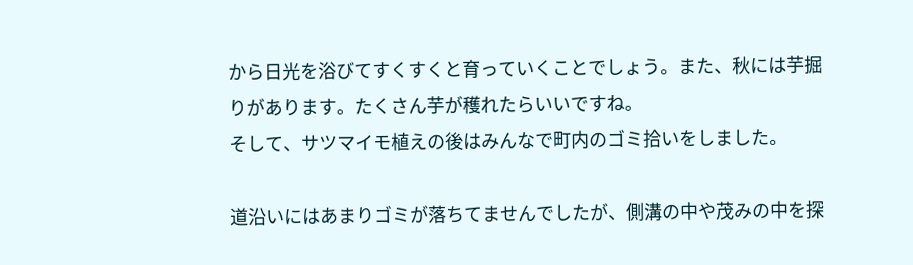から日光を浴びてすくすくと育っていくことでしょう。また、秋には芋掘りがあります。たくさん芋が穫れたらいいですね。
そして、サツマイモ植えの後はみんなで町内のゴミ拾いをしました。

道沿いにはあまりゴミが落ちてませんでしたが、側溝の中や茂みの中を探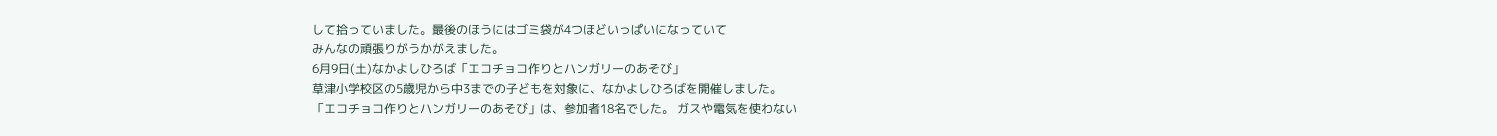して拾っていました。最後のほうにはゴミ袋が4つほどいっぱいになっていて
みんなの頑張りがうかがえました。
6月9日(土)なかよしひろば「エコチョコ作りとハンガリーのあそび」
草津小学校区の5歳児から中3までの子どもを対象に、なかよしひろばを開催しました。
「エコチョコ作りとハンガリーのあそび」は、参加者18名でした。 ガスや電気を使わない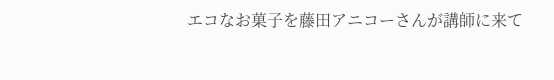エコなお菓子を藤田アニコーさんが講師に来て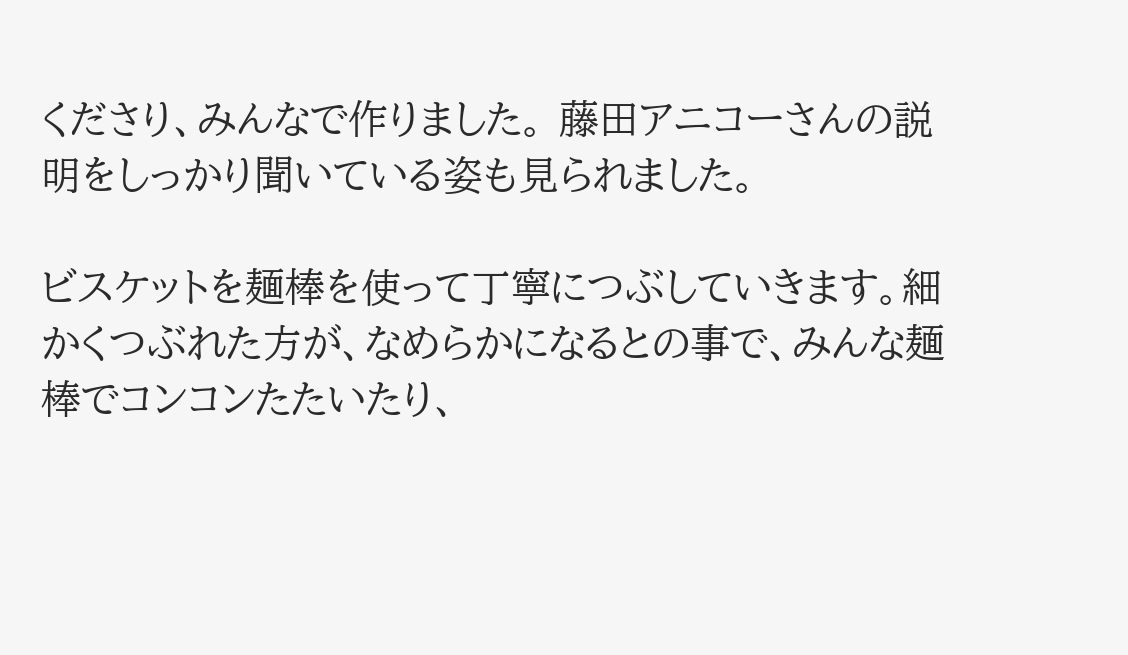くださり、みんなで作りました。 藤田アニコーさんの説明をしっかり聞いている姿も見られました。

ビスケットを麺棒を使って丁寧につぶしていきます。細かくつぶれた方が、なめらかになるとの事で、みんな麺棒でコンコンたたいたり、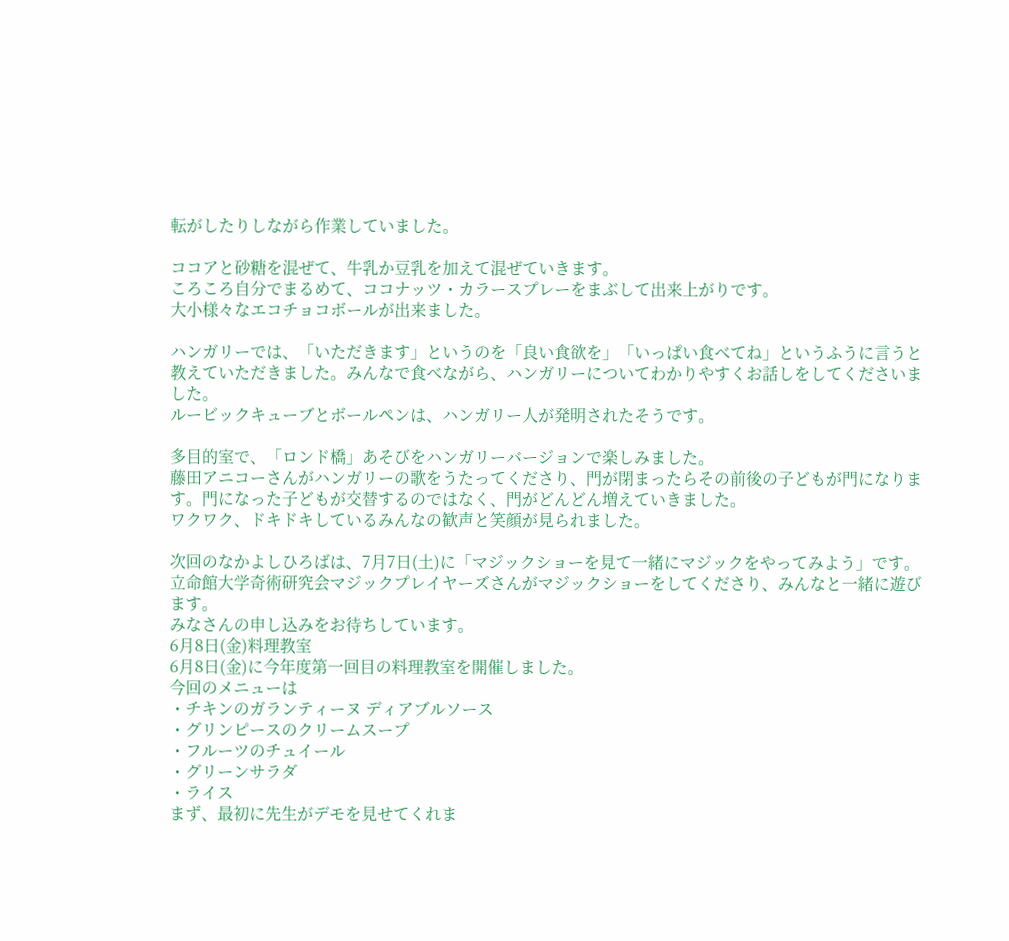転がしたりしながら作業していました。

ココアと砂糖を混ぜて、牛乳か豆乳を加えて混ぜていきます。
ころころ自分でまるめて、ココナッツ・カラースプレーをまぶして出来上がりです。
大小様々なエコチョコボールが出来ました。

ハンガリーでは、「いただきます」というのを「良い食欲を」「いっぱい食べてね」というふうに言うと教えていただきました。みんなで食べながら、ハンガリーについてわかりやすくお話しをしてくださいました。
ルービックキューブとボールペンは、ハンガリー人が発明されたそうです。

多目的室で、「ロンド橋」あそびをハンガリーバージョンで楽しみました。
藤田アニコーさんがハンガリーの歌をうたってくださり、門が閉まったらその前後の子どもが門になります。門になった子どもが交替するのではなく、門がどんどん増えていきました。
ワクワク、ドキドキしているみんなの歓声と笑顔が見られました。

次回のなかよしひろばは、7月7日(土)に「マジックショーを見て一緒にマジックをやってみよう」です。
立命館大学奇術研究会マジックプレイヤーズさんがマジックショーをしてくださり、みんなと一緒に遊びます。
みなさんの申し込みをお待ちしています。
6月8日(金)料理教室
6月8日(金)に今年度第一回目の料理教室を開催しました。
今回のメニューは
・チキンのガランティーヌ ディアブルソース
・グリンピースのクリームスープ
・フルーツのチュイール
・グリーンサラダ
・ライス
まず、最初に先生がデモを見せてくれま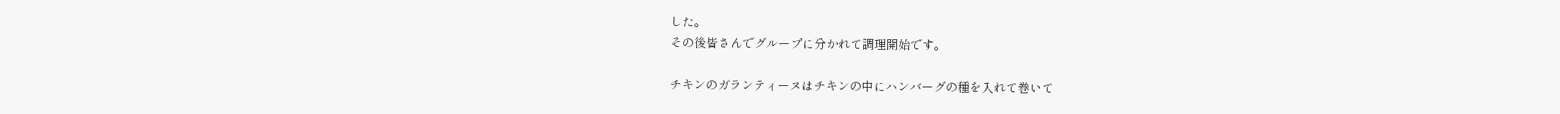した。
その後皆さんでグループに分かれて調理開始です。

チキンのガランティーヌはチキンの中にハンバーグの種を入れて巻いて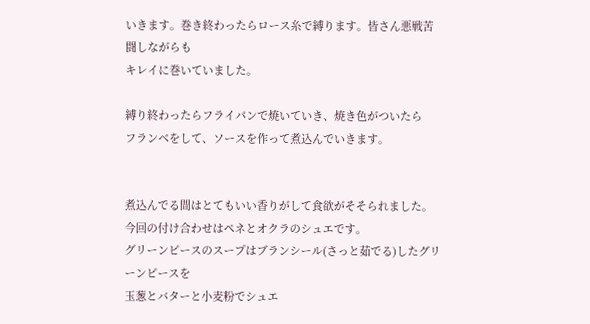いきます。巻き終わったらロース糸で縛ります。皆さん悪戦苦闘しながらも
キレイに巻いていました。

縛り終わったらフライパンで焼いていき、焼き色がついたら
フランベをして、ソースを作って煮込んでいきます。


煮込んでる間はとてもいい香りがして食欲がそそられました。
今回の付け合わせはペネとオクラのシュエです。
グリーンピースのスープはブランシール(さっと茹でる)したグリーンピースを
玉葱とバターと小麦粉でシュエ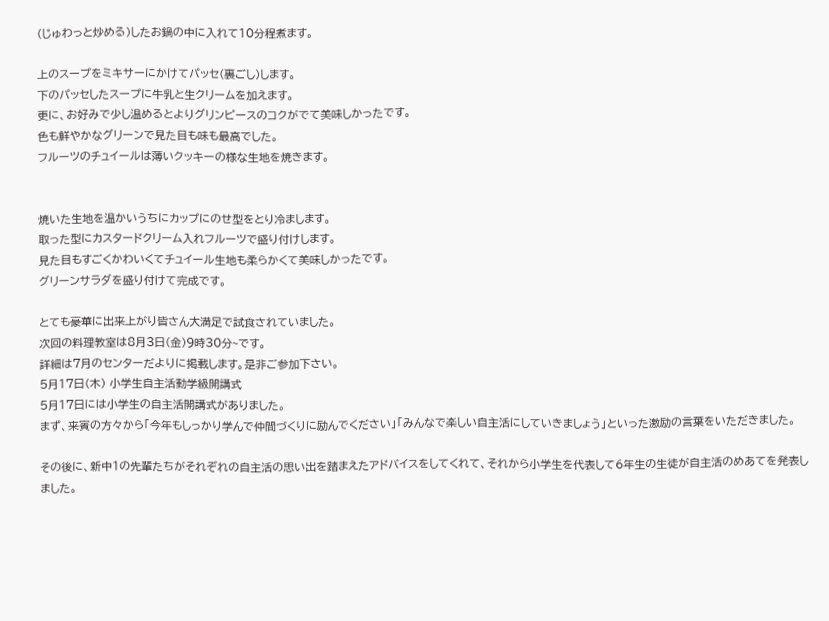(じゅわっと炒める)したお鍋の中に入れて10分程煮ます。

上のスープをミキサーにかけてパッセ(裏ごし)します。
下のパッセしたスープに牛乳と生クリームを加えます。
更に、お好みで少し温めるとよりグリンピースのコクがでて美味しかったです。
色も鮮やかなグリーンで見た目も味も最高でした。
フルーツのチュイールは薄いクッキーの様な生地を焼きます。


焼いた生地を温かいうちにカップにのせ型をとり冷まします。
取った型にカスタードクリーム入れフルーツで盛り付けします。
見た目もすごくかわいくてチュイール生地も柔らかくて美味しかったです。
グリーンサラダを盛り付けて完成です。

とても豪華に出来上がり皆さん大満足で試食されていました。
次回の料理教室は8月3日(金)9時30分~です。
詳細は7月のセンターだよりに掲載します。是非ご参加下さい。
5月17日(木) 小学生自主活動学級開講式
5月17日には小学生の自主活開講式がありました。
まず、来賓の方々から「今年もしっかり学んで仲間づくりに励んでください」「みんなで楽しい自主活にしていきましょう」といった激励の言葉をいただきました。

その後に、新中1の先輩たちがそれぞれの自主活の思い出を踏まえたアドバイスをしてくれて、それから小学生を代表して6年生の生徒が自主活のめあてを発表しました。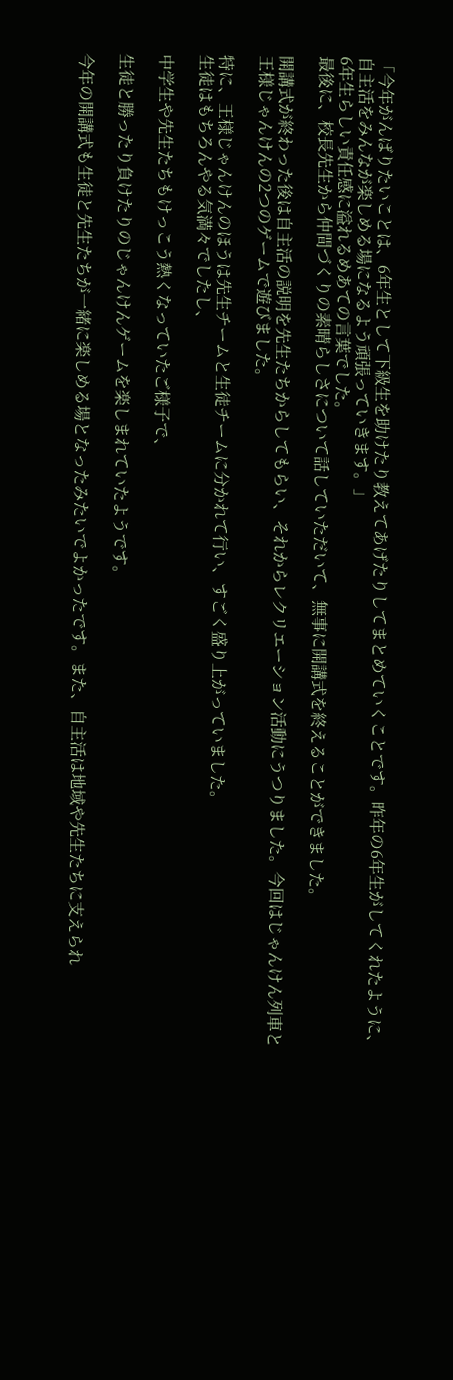「今年がんばりたいことは、6年生として下級生を助けたり教えてあげたりしてまとめていくことです。昨年の6年生がしてくれたように、自主活をみんなが楽しめる場になるよう頑張っていきます。」
6年生らしい責任感に溢れるめあての言葉でした。
最後に、校長先生から仲間づくりの素晴らしさについて話していただいて、無事に開講式を終えることができました。

開講式が終わった後は自主活の説明を先生たちからしてもらい、それからレクリエーション活動にうつりました。今回はじゃんけん列車と王様じゃんけんの2つのゲームで遊びました。

特に、王様じゃんけんのほうは先生チームと生徒チームに分かれて行い、すごく盛り上がっていました。
生徒はもちろんやる気満々でしたし、

中学生や先生たちもけっこう熱くなっていたご様子で、

生徒と勝ったり負けたりのじゃんけんゲームを楽しまれていたようです。

今年の開講式も生徒と先生たちが一緒に楽しめる場となったみたいでよかったです。また、自主活は地域や先生たちに支えられ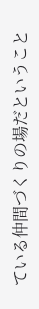ている仲間づくりの場だということ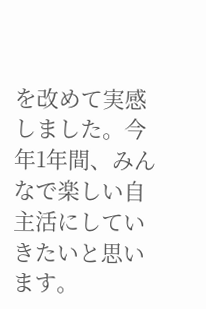を改めて実感しました。今年1年間、みんなで楽しい自主活にしていきたいと思います。